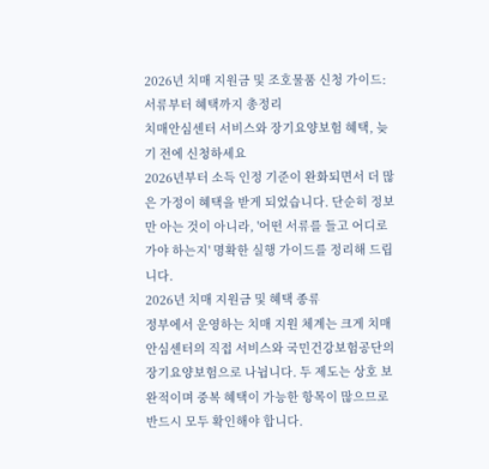2026년 치매 지원금 및 조호물품 신청 가이드: 서류부터 혜택까지 총정리
치매안심센터 서비스와 장기요양보험 혜택, 늦기 전에 신청하세요
2026년부터 소득 인정 기준이 완화되면서 더 많은 가정이 혜택을 받게 되었습니다. 단순히 정보만 아는 것이 아니라, '어떤 서류를 들고 어디로 가야 하는지' 명확한 실행 가이드를 정리해 드립니다.
2026년 치매 지원금 및 혜택 종류
정부에서 운영하는 치매 지원 체계는 크게 치매안심센터의 직접 서비스와 국민건강보험공단의 장기요양보험으로 나뉩니다. 두 제도는 상호 보완적이며 중복 혜택이 가능한 항목이 많으므로 반드시 모두 확인해야 합니다.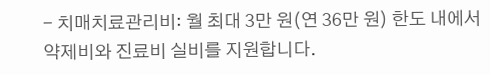- 치매치료관리비: 월 최대 3만 원(연 36만 원) 한도 내에서 약제비와 진료비 실비를 지원합니다.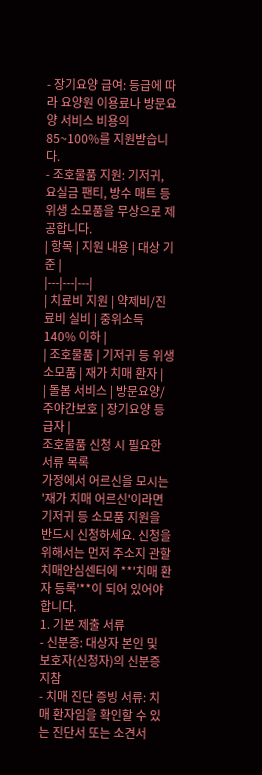- 장기요양 급여: 등급에 따라 요양원 이용료나 방문요양 서비스 비용의 85~100%를 지원받습니다.
- 조호물품 지원: 기저귀, 요실금 팬티, 방수 매트 등 위생 소모품을 무상으로 제공합니다.
| 항목 | 지원 내용 | 대상 기준 |
|---|---|---|
| 치료비 지원 | 약제비/진료비 실비 | 중위소득 140% 이하 |
| 조호물품 | 기저귀 등 위생 소모품 | 재가 치매 환자 |
| 돌봄 서비스 | 방문요양/주야간보호 | 장기요양 등급자 |
조호물품 신청 시 필요한 서류 목록
가정에서 어르신을 모시는 '재가 치매 어르신'이라면 기저귀 등 소모품 지원을 반드시 신청하세요. 신청을 위해서는 먼저 주소지 관할 치매안심센터에 **'치매 환자 등록'**이 되어 있어야 합니다.
1. 기본 제출 서류
- 신분증: 대상자 본인 및 보호자(신청자)의 신분증 지참
- 치매 진단 증빙 서류: 치매 환자임을 확인할 수 있는 진단서 또는 소견서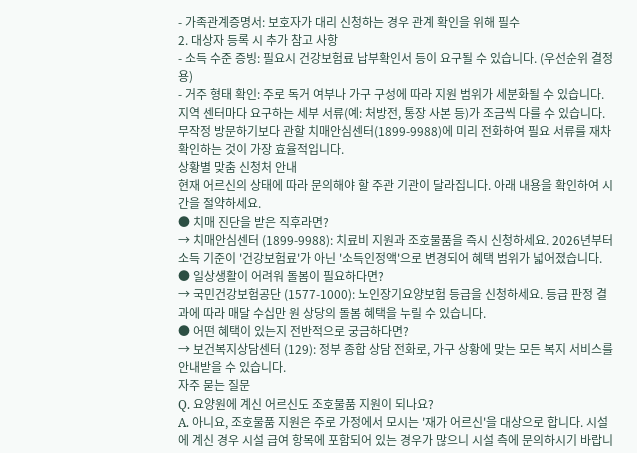- 가족관계증명서: 보호자가 대리 신청하는 경우 관계 확인을 위해 필수
2. 대상자 등록 시 추가 참고 사항
- 소득 수준 증빙: 필요시 건강보험료 납부확인서 등이 요구될 수 있습니다. (우선순위 결정용)
- 거주 형태 확인: 주로 독거 여부나 가구 구성에 따라 지원 범위가 세분화될 수 있습니다.
지역 센터마다 요구하는 세부 서류(예: 처방전, 통장 사본 등)가 조금씩 다를 수 있습니다. 무작정 방문하기보다 관할 치매안심센터(1899-9988)에 미리 전화하여 필요 서류를 재차 확인하는 것이 가장 효율적입니다.
상황별 맞춤 신청처 안내
현재 어르신의 상태에 따라 문의해야 할 주관 기관이 달라집니다. 아래 내용을 확인하여 시간을 절약하세요.
● 치매 진단을 받은 직후라면?
→ 치매안심센터 (1899-9988): 치료비 지원과 조호물품을 즉시 신청하세요. 2026년부터 소득 기준이 '건강보험료'가 아닌 '소득인정액'으로 변경되어 혜택 범위가 넓어졌습니다.
● 일상생활이 어려워 돌봄이 필요하다면?
→ 국민건강보험공단 (1577-1000): 노인장기요양보험 등급을 신청하세요. 등급 판정 결과에 따라 매달 수십만 원 상당의 돌봄 혜택을 누릴 수 있습니다.
● 어떤 혜택이 있는지 전반적으로 궁금하다면?
→ 보건복지상담센터 (129): 정부 종합 상담 전화로, 가구 상황에 맞는 모든 복지 서비스를 안내받을 수 있습니다.
자주 묻는 질문
Q. 요양원에 계신 어르신도 조호물품 지원이 되나요?
A. 아니요, 조호물품 지원은 주로 가정에서 모시는 '재가 어르신'을 대상으로 합니다. 시설에 계신 경우 시설 급여 항목에 포함되어 있는 경우가 많으니 시설 측에 문의하시기 바랍니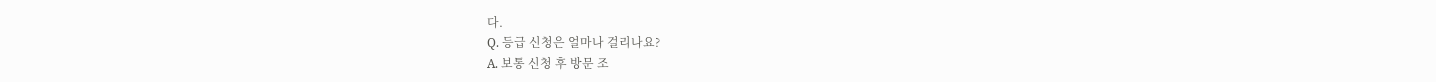다.
Q. 등급 신청은 얼마나 걸리나요?
A. 보통 신청 후 방문 조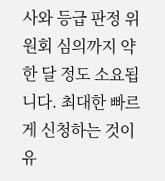사와 등급 판정 위원회 심의까지 약 한 달 정도 소요됩니다. 최대한 빠르게 신청하는 것이 유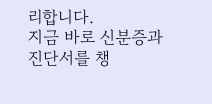리합니다.
지금 바로 신분증과 진단서를 챙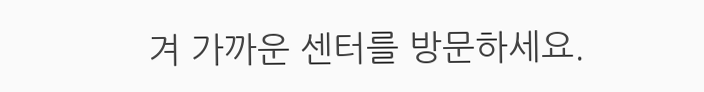겨 가까운 센터를 방문하세요.